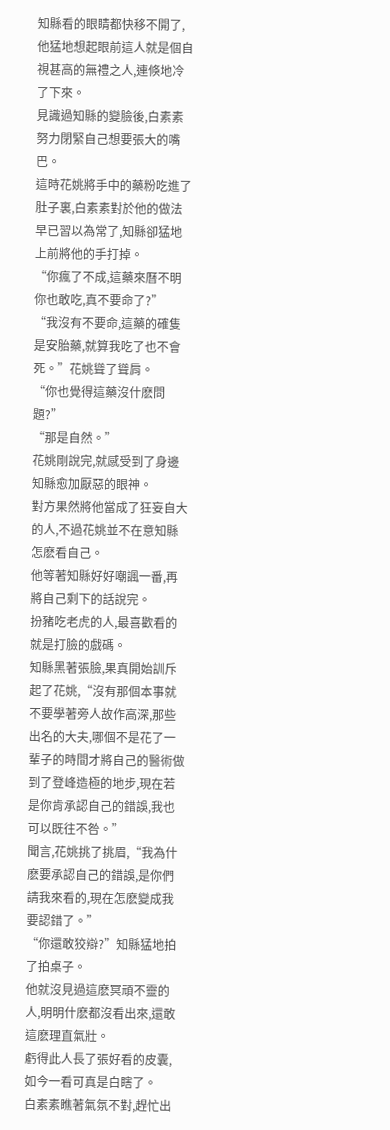知縣看的眼睛都快移不開了,他猛地想起眼前這人就是個自視甚高的無禮之人,連倏地冷了下來。
見識過知縣的變臉後,白素素努力閉緊自己想要張大的嘴巴。
這時花姚將手中的藥粉吃進了肚子裏,白素素對於他的做法早已習以為常了,知縣卻猛地上前將他的手打掉。
“你瘋了不成,這藥來曆不明你也敢吃,真不要命了?”
“我沒有不要命,這藥的確隻是安胎藥,就算我吃了也不會死。”花姚聳了聳肩。
“你也覺得這藥沒什麽問題?”
“那是自然。”
花姚剛說完,就感受到了身邊知縣愈加厭惡的眼神。
對方果然將他當成了狂妄自大的人,不過花姚並不在意知縣怎麽看自己。
他等著知縣好好嘲諷一番,再將自己剩下的話說完。
扮豬吃老虎的人,最喜歡看的就是打臉的戲碼。
知縣黑著張臉,果真開始訓斥起了花姚,“沒有那個本事就不要學著旁人故作高深,那些出名的大夫,哪個不是花了一輩子的時間才將自己的醫術做到了登峰造極的地步,現在若是你肯承認自己的錯誤,我也可以既往不咎。”
聞言,花姚挑了挑眉,“我為什麽要承認自己的錯誤,是你們請我來看的,現在怎麽變成我要認錯了。”
“你還敢狡辯?”知縣猛地拍了拍桌子。
他就沒見過這麽冥頑不靈的人,明明什麽都沒看出來,還敢這麽理直氣壯。
虧得此人長了張好看的皮囊,如今一看可真是白瞎了。
白素素瞧著氣氛不對,趕忙出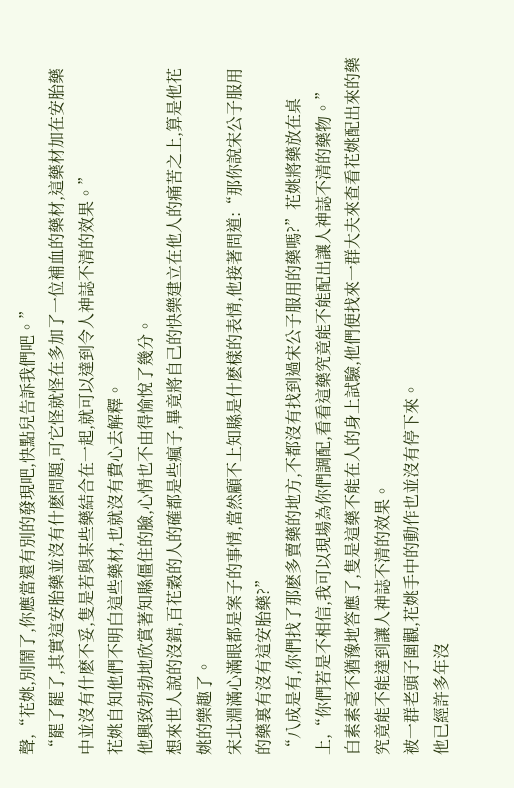聲,“花姚,別鬧了,你應當還有別的發現吧,快點兒告訴我們吧。”
“罷了罷了,其實這安胎藥並沒有什麽問題,可它怪就怪在多加了一位補血的藥材,這藥材加在安胎藥中並沒有什麽不妥,隻是若與某些藥結合在一起,就可以達到令人神誌不清的效果。”
花姚自知他們不明白這些藥材,也就沒有費心去解釋。
他興致勃勃地欣賞著知縣僵住的臉,心情也不由得愉悅了幾分。
想來世人說的沒錯,百花穀的人的確都是些瘋子,畢竟將自己的快樂建立在他人的痛苦之上,算是他花姚的樂趣了。
宋北淵滿心滿眼都是案子的事情,當然顧不上知縣是什麽樣的表情,他接著問道:“那你說宋公子服用的藥裏有沒有這安胎藥?”
“八成是有,你們找了那麽多賣藥的地方,不都沒有找到過宋公子服用的藥嗎?”花姚將藥放在桌上,“你們若是不相信,我可以現場為你們調配,看看這藥究竟能不能配出讓人神誌不清的藥物。”
白素素毫不猶豫地答應了,隻是這藥不能在人的身上試驗,他們便找來一群大夫來查看花姚配出來的藥究竟能不能達到讓人神誌不清的效果。
被一群老頭子圍觀,花姚手中的動作也並沒有停下來。
他已經許多年沒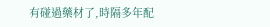有碰過藥材了,時隔多年配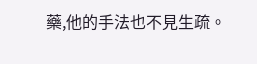藥,他的手法也不見生疏。